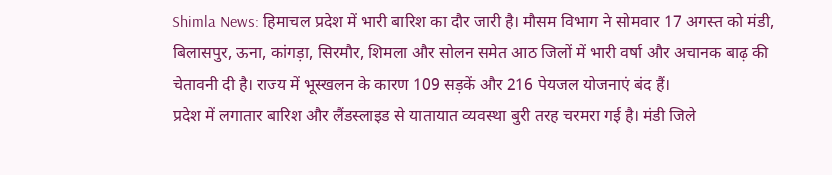Shimla News: हिमाचल प्रदेश में भारी बारिश का दौर जारी है। मौसम विभाग ने सोमवार 17 अगस्त को मंडी, बिलासपुर, ऊना, कांगड़ा, सिरमौर, शिमला और सोलन समेत आठ जिलों में भारी वर्षा और अचानक बाढ़ की चेतावनी दी है। राज्य में भूस्खलन के कारण 109 सड़कें और 216 पेयजल योजनाएं बंद हैं।
प्रदेश में लगातार बारिश और लैंडस्लाइड से यातायात व्यवस्था बुरी तरह चरमरा गई है। मंडी जिले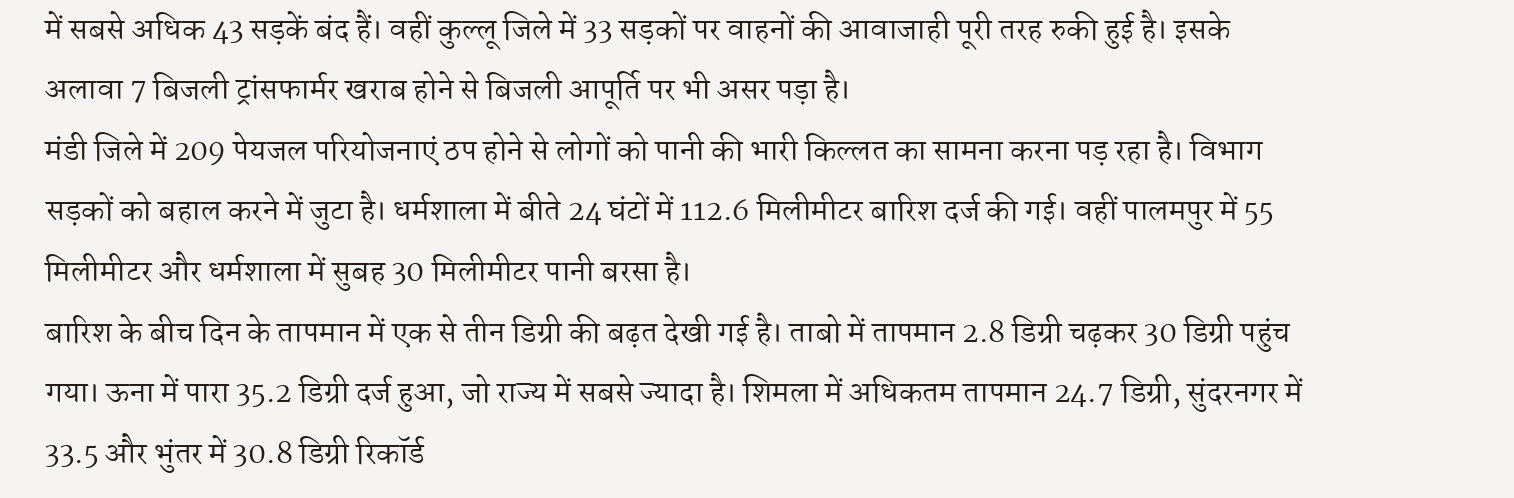में सबसे अधिक 43 सड़कें बंद हैं। वहीं कुल्लू जिले में 33 सड़कों पर वाहनों की आवाजाही पूरी तरह रुकी हुई है। इसके अलावा 7 बिजली ट्रांसफार्मर खराब होने से बिजली आपूर्ति पर भी असर पड़ा है।
मंडी जिले में 209 पेयजल परियोजनाएं ठप होने से लोगों को पानी की भारी किल्लत का सामना करना पड़ रहा है। विभाग सड़कों को बहाल करने में जुटा है। धर्मशाला में बीते 24 घंटों में 112.6 मिलीमीटर बारिश दर्ज की गई। वहीं पालमपुर में 55 मिलीमीटर और धर्मशाला में सुबह 30 मिलीमीटर पानी बरसा है।
बारिश के बीच दिन के तापमान में एक से तीन डिग्री की बढ़त देखी गई है। ताबो में तापमान 2.8 डिग्री चढ़कर 30 डिग्री पहुंच गया। ऊना में पारा 35.2 डिग्री दर्ज हुआ, जो राज्य में सबसे ज्यादा है। शिमला में अधिकतम तापमान 24.7 डिग्री, सुंदरनगर में 33.5 और भुंतर में 30.8 डिग्री रिकॉर्ड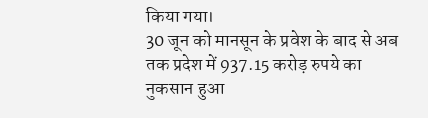किया गया।
30 जून को मानसून के प्रवेश के बाद से अब तक प्रदेश में 937.15 करोड़ रुपये का नुकसान हुआ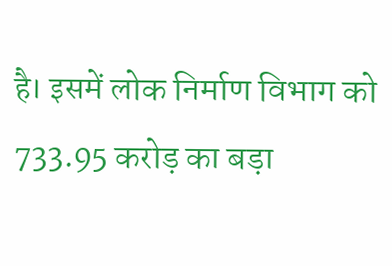है। इसमें लोक निर्माण विभाग को 733.95 करोड़ का बड़ा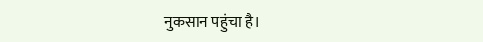नुकसान पहुंचा है।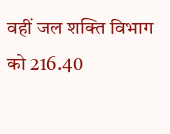वहीं जल शक्ति विभाग को 216.40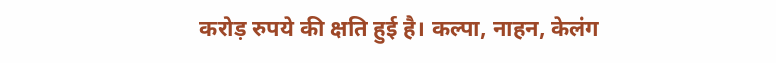करोड़ रुपये की क्षति हुई है। कल्पा, नाहन, केलंग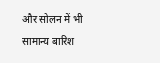और सोलन में भी सामान्य बारिश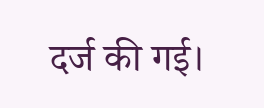दर्ज की गई।